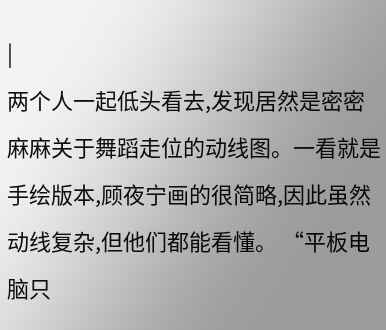|
两个人一起低头看去,发现居然是密密麻麻关于舞蹈走位的动线图。一看就是手绘版本,顾夜宁画的很简略,因此虽然动线复杂,但他们都能看懂。 “平板电脑只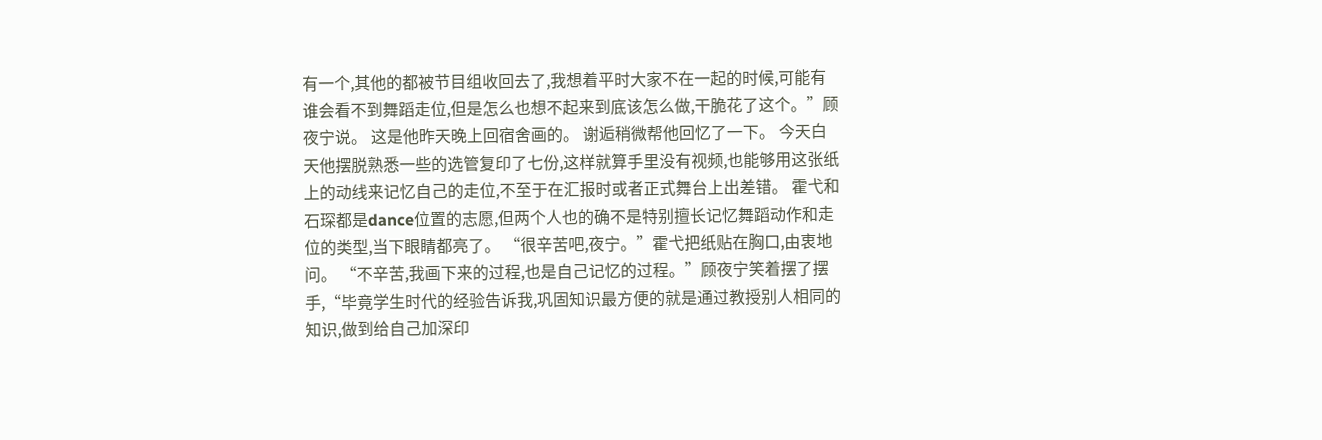有一个,其他的都被节目组收回去了,我想着平时大家不在一起的时候,可能有谁会看不到舞蹈走位,但是怎么也想不起来到底该怎么做,干脆花了这个。”顾夜宁说。 这是他昨天晚上回宿舍画的。 谢逅稍微帮他回忆了一下。 今天白天他摆脱熟悉一些的选管复印了七份,这样就算手里没有视频,也能够用这张纸上的动线来记忆自己的走位,不至于在汇报时或者正式舞台上出差错。 霍弋和石琛都是dance位置的志愿,但两个人也的确不是特别擅长记忆舞蹈动作和走位的类型,当下眼睛都亮了。 “很辛苦吧,夜宁。”霍弋把纸贴在胸口,由衷地问。 “不辛苦,我画下来的过程,也是自己记忆的过程。”顾夜宁笑着摆了摆手,“毕竟学生时代的经验告诉我,巩固知识最方便的就是通过教授别人相同的知识,做到给自己加深印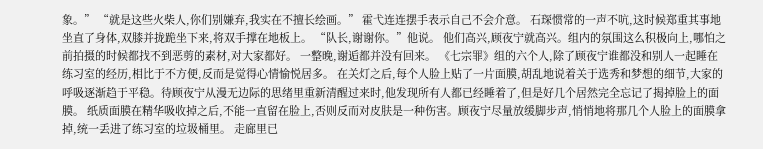象。” “就是这些火柴人,你们别嫌弃,我实在不擅长绘画。” 霍弋连连摆手表示自己不会介意。 石琛惯常的一声不吭,这时候郑重其事地坐直了身体,双膝并拢跪坐下来,将双手撑在地板上。 “队长,谢谢你。”他说。 他们高兴,顾夜宁就高兴。组内的氛围这么积极向上,哪怕之前拍摄的时候都找不到恶剪的素材,对大家都好。 一整晚,谢逅都并没有回来。 《七宗罪》组的六个人,除了顾夜宁谁都没和别人一起睡在练习室的经历,相比于不方便,反而是觉得心情愉悦居多。 在关灯之后,每个人脸上贴了一片面膜,胡乱地说着关于选秀和梦想的细节,大家的呼吸逐渐趋于平稳。待顾夜宁从漫无边际的思绪里重新清醒过来时,他发现所有人都已经睡着了,但是好几个居然完全忘记了揭掉脸上的面膜。 纸质面膜在精华吸收掉之后,不能一直留在脸上,否则反而对皮肤是一种伤害。顾夜宁尽量放缓脚步声,悄悄地将那几个人脸上的面膜拿掉,统一丢进了练习室的垃圾桶里。 走廊里已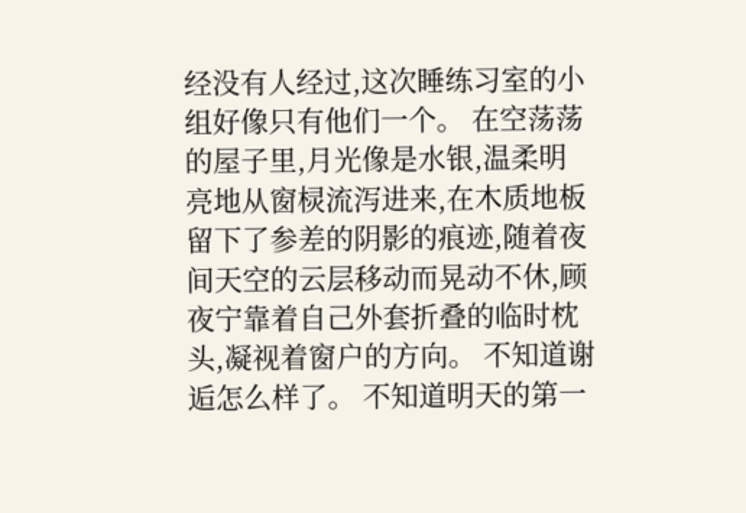经没有人经过,这次睡练习室的小组好像只有他们一个。 在空荡荡的屋子里,月光像是水银,温柔明亮地从窗棂流泻进来,在木质地板留下了参差的阴影的痕迹,随着夜间天空的云层移动而晃动不休,顾夜宁靠着自己外套折叠的临时枕头,凝视着窗户的方向。 不知道谢逅怎么样了。 不知道明天的第一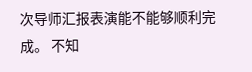次导师汇报表演能不能够顺利完成。 不知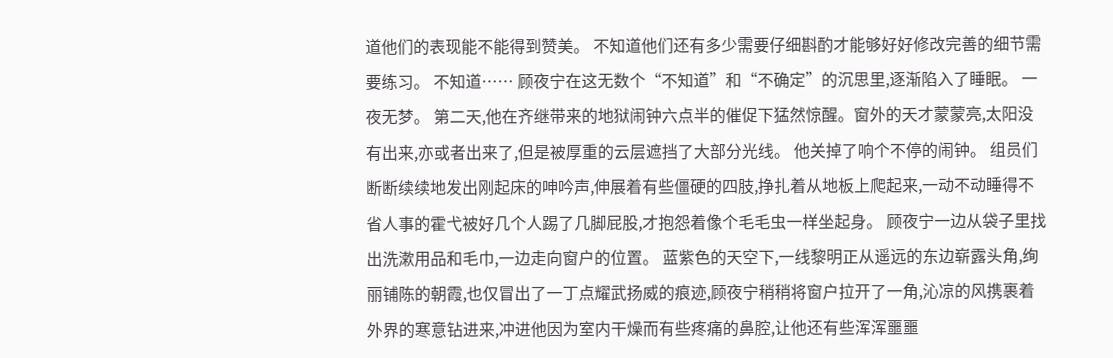道他们的表现能不能得到赞美。 不知道他们还有多少需要仔细斟酌才能够好好修改完善的细节需要练习。 不知道…… 顾夜宁在这无数个“不知道”和“不确定”的沉思里,逐渐陷入了睡眠。 一夜无梦。 第二天,他在齐继带来的地狱闹钟六点半的催促下猛然惊醒。窗外的天才蒙蒙亮,太阳没有出来,亦或者出来了,但是被厚重的云层遮挡了大部分光线。 他关掉了响个不停的闹钟。 组员们断断续续地发出刚起床的呻吟声,伸展着有些僵硬的四肢,挣扎着从地板上爬起来,一动不动睡得不省人事的霍弋被好几个人踢了几脚屁股,才抱怨着像个毛毛虫一样坐起身。 顾夜宁一边从袋子里找出洗漱用品和毛巾,一边走向窗户的位置。 蓝紫色的天空下,一线黎明正从遥远的东边崭露头角,绚丽铺陈的朝霞,也仅冒出了一丁点耀武扬威的痕迹,顾夜宁稍稍将窗户拉开了一角,沁凉的风携裹着外界的寒意钻进来,冲进他因为室内干燥而有些疼痛的鼻腔,让他还有些浑浑噩噩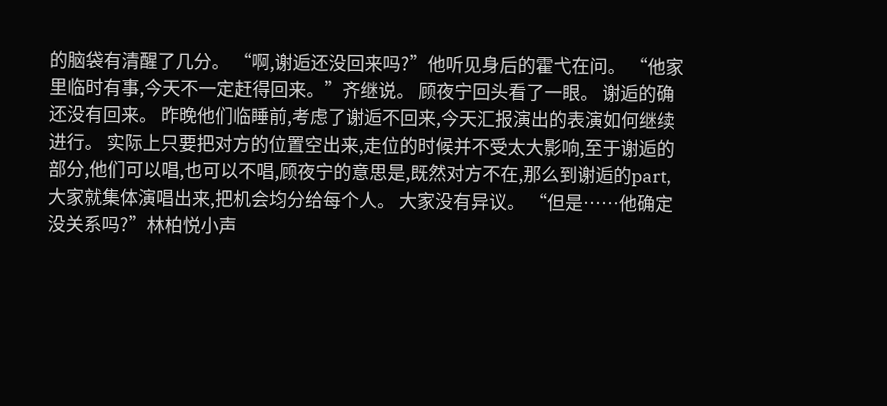的脑袋有清醒了几分。 “啊,谢逅还没回来吗?”他听见身后的霍弋在问。 “他家里临时有事,今天不一定赶得回来。”齐继说。 顾夜宁回头看了一眼。 谢逅的确还没有回来。 昨晚他们临睡前,考虑了谢逅不回来,今天汇报演出的表演如何继续进行。 实际上只要把对方的位置空出来,走位的时候并不受太大影响,至于谢逅的部分,他们可以唱,也可以不唱,顾夜宁的意思是,既然对方不在,那么到谢逅的part,大家就集体演唱出来,把机会均分给每个人。 大家没有异议。 “但是……他确定没关系吗?”林柏悦小声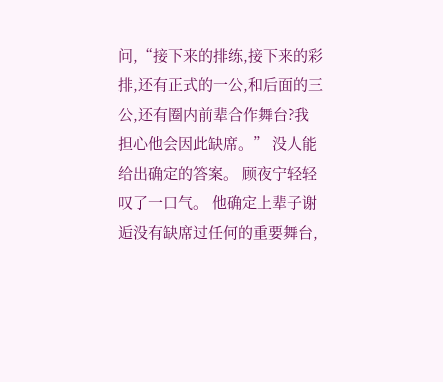问,“接下来的排练,接下来的彩排,还有正式的一公,和后面的三公,还有圈内前辈合作舞台?我担心他会因此缺席。” 没人能给出确定的答案。 顾夜宁轻轻叹了一口气。 他确定上辈子谢逅没有缺席过任何的重要舞台,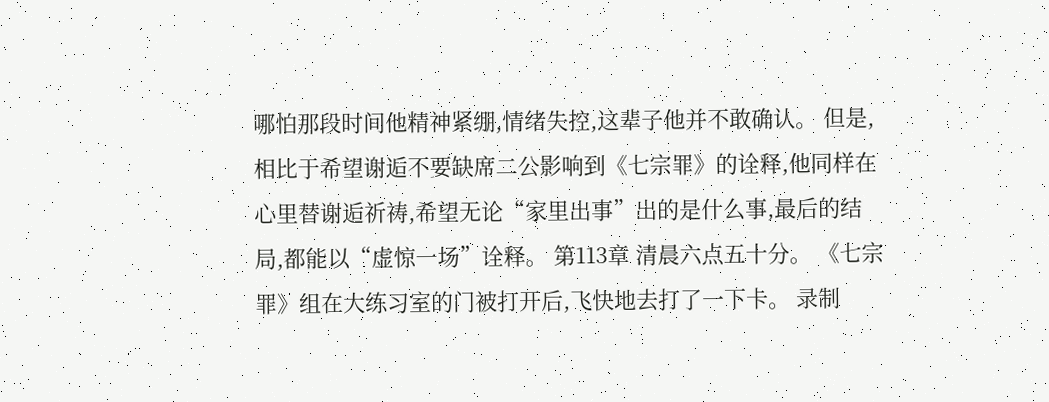哪怕那段时间他精神紧绷,情绪失控,这辈子他并不敢确认。 但是,相比于希望谢逅不要缺席二公影响到《七宗罪》的诠释,他同样在心里替谢逅祈祷,希望无论“家里出事”出的是什么事,最后的结局,都能以“虚惊一场”诠释。 第113章 清晨六点五十分。 《七宗罪》组在大练习室的门被打开后,飞快地去打了一下卡。 录制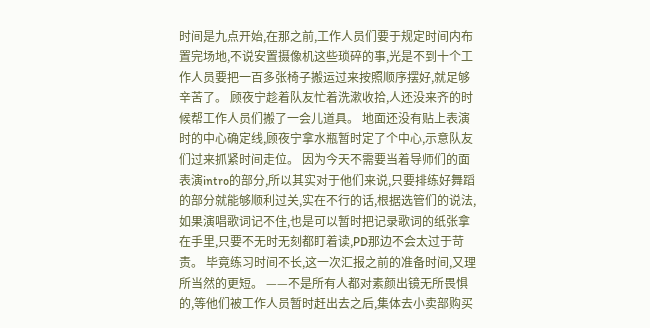时间是九点开始,在那之前,工作人员们要于规定时间内布置完场地,不说安置摄像机这些琐碎的事,光是不到十个工作人员要把一百多张椅子搬运过来按照顺序摆好,就足够辛苦了。 顾夜宁趁着队友忙着洗漱收拾,人还没来齐的时候帮工作人员们搬了一会儿道具。 地面还没有贴上表演时的中心确定线,顾夜宁拿水瓶暂时定了个中心,示意队友们过来抓紧时间走位。 因为今天不需要当着导师们的面表演intro的部分,所以其实对于他们来说,只要排练好舞蹈的部分就能够顺利过关,实在不行的话,根据选管们的说法,如果演唱歌词记不住,也是可以暂时把记录歌词的纸张拿在手里,只要不无时无刻都盯着读,PD那边不会太过于苛责。 毕竟练习时间不长,这一次汇报之前的准备时间,又理所当然的更短。 ——不是所有人都对素颜出镜无所畏惧的,等他们被工作人员暂时赶出去之后,集体去小卖部购买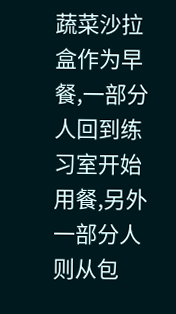蔬菜沙拉盒作为早餐,一部分人回到练习室开始用餐,另外一部分人则从包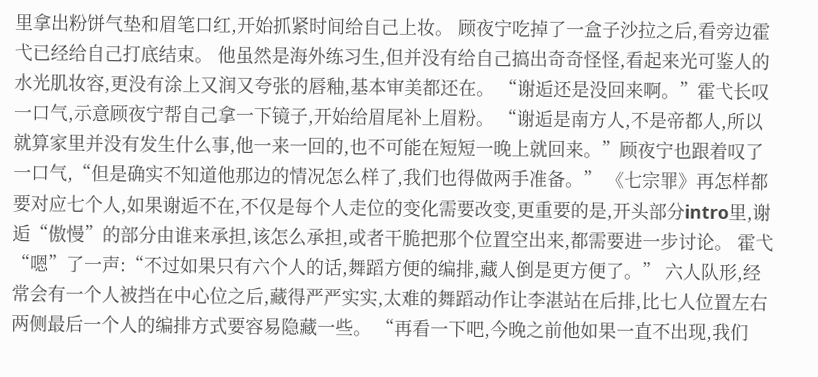里拿出粉饼气垫和眉笔口红,开始抓紧时间给自己上妆。 顾夜宁吃掉了一盒子沙拉之后,看旁边霍弋已经给自己打底结束。 他虽然是海外练习生,但并没有给自己搞出奇奇怪怪,看起来光可鉴人的水光肌妆容,更没有涂上又润又夸张的唇釉,基本审美都还在。 “谢逅还是没回来啊。”霍弋长叹一口气,示意顾夜宁帮自己拿一下镜子,开始给眉尾补上眉粉。 “谢逅是南方人,不是帝都人,所以就算家里并没有发生什么事,他一来一回的,也不可能在短短一晚上就回来。”顾夜宁也跟着叹了一口气,“但是确实不知道他那边的情况怎么样了,我们也得做两手准备。” 《七宗罪》再怎样都要对应七个人,如果谢逅不在,不仅是每个人走位的变化需要改变,更重要的是,开头部分intro里,谢逅“傲慢”的部分由谁来承担,该怎么承担,或者干脆把那个位置空出来,都需要进一步讨论。 霍弋“嗯”了一声:“不过如果只有六个人的话,舞蹈方便的编排,藏人倒是更方便了。” 六人队形,经常会有一个人被挡在中心位之后,藏得严严实实,太难的舞蹈动作让李湛站在后排,比七人位置左右两侧最后一个人的编排方式要容易隐藏一些。 “再看一下吧,今晚之前他如果一直不出现,我们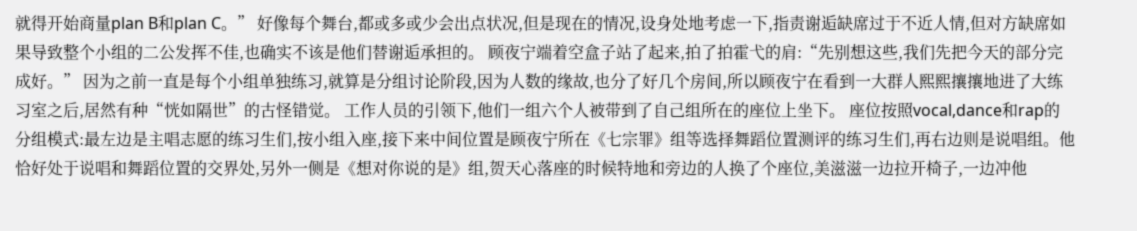就得开始商量plan B和plan C。” 好像每个舞台,都或多或少会出点状况,但是现在的情况,设身处地考虑一下,指责谢逅缺席过于不近人情,但对方缺席如果导致整个小组的二公发挥不佳,也确实不该是他们替谢逅承担的。 顾夜宁端着空盒子站了起来,拍了拍霍弋的肩:“先别想这些,我们先把今天的部分完成好。” 因为之前一直是每个小组单独练习,就算是分组讨论阶段,因为人数的缘故,也分了好几个房间,所以顾夜宁在看到一大群人熙熙攘攘地进了大练习室之后,居然有种“恍如隔世”的古怪错觉。 工作人员的引领下,他们一组六个人被带到了自己组所在的座位上坐下。 座位按照vocal,dance和rap的分组模式:最左边是主唱志愿的练习生们,按小组入座,接下来中间位置是顾夜宁所在《七宗罪》组等选择舞蹈位置测评的练习生们,再右边则是说唱组。他恰好处于说唱和舞蹈位置的交界处,另外一侧是《想对你说的是》组,贺天心落座的时候特地和旁边的人换了个座位,美滋滋一边拉开椅子,一边冲他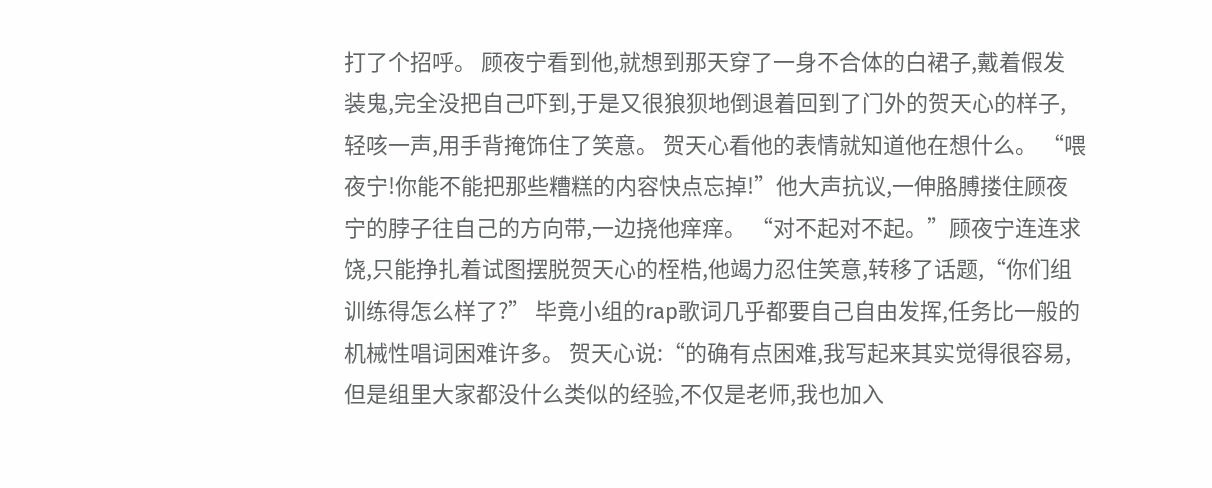打了个招呼。 顾夜宁看到他,就想到那天穿了一身不合体的白裙子,戴着假发装鬼,完全没把自己吓到,于是又很狼狈地倒退着回到了门外的贺天心的样子,轻咳一声,用手背掩饰住了笑意。 贺天心看他的表情就知道他在想什么。 “喂夜宁!你能不能把那些糟糕的内容快点忘掉!”他大声抗议,一伸胳膊搂住顾夜宁的脖子往自己的方向带,一边挠他痒痒。 “对不起对不起。”顾夜宁连连求饶,只能挣扎着试图摆脱贺天心的桎梏,他竭力忍住笑意,转移了话题,“你们组训练得怎么样了?” 毕竟小组的rap歌词几乎都要自己自由发挥,任务比一般的机械性唱词困难许多。 贺天心说:“的确有点困难,我写起来其实觉得很容易,但是组里大家都没什么类似的经验,不仅是老师,我也加入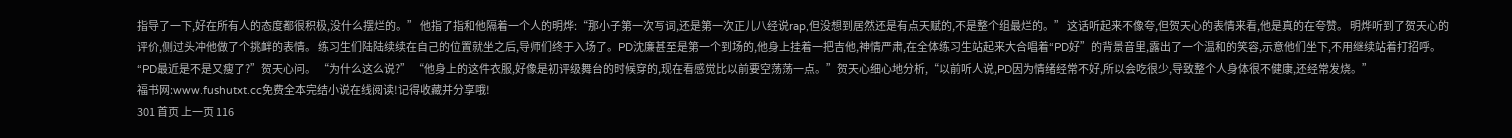指导了一下,好在所有人的态度都很积极,没什么摆烂的。” 他指了指和他隔着一个人的明烨:“那小子第一次写词,还是第一次正儿八经说rap,但没想到居然还是有点天赋的,不是整个组最烂的。” 这话听起来不像夸,但贺天心的表情来看,他是真的在夸赞。 明烨听到了贺天心的评价,侧过头冲他做了个挑衅的表情。 练习生们陆陆续续在自己的位置就坐之后,导师们终于入场了。PD沈廉甚至是第一个到场的,他身上挂着一把吉他,神情严肃,在全体练习生站起来大合唱着“PD好”的背景音里,露出了一个温和的笑容,示意他们坐下,不用继续站着打招呼。 “PD最近是不是又瘦了?”贺天心问。 “为什么这么说?” “他身上的这件衣服,好像是初评级舞台的时候穿的,现在看感觉比以前要空荡荡一点。”贺天心细心地分析,“以前听人说,PD因为情绪经常不好,所以会吃很少,导致整个人身体很不健康,还经常发烧。”
福书网:www.fushutxt.cc免费全本完结小说在线阅读!记得收藏并分享哦!
301 首页 上一页 116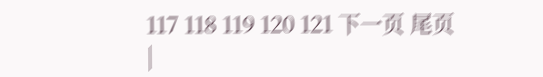117 118 119 120 121 下一页 尾页
|